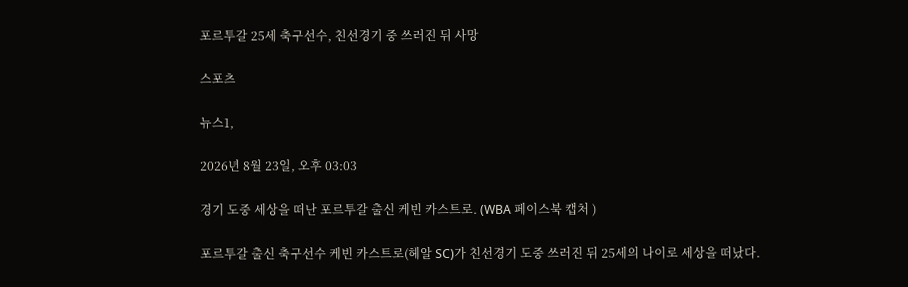포르투갈 25세 축구선수, 친선경기 중 쓰러진 뒤 사망

스포츠

뉴스1,

2026년 8월 23일, 오후 03:03

경기 도중 세상을 떠난 포르투갈 출신 케빈 카스트로. (WBA 페이스북 캡처 )

포르투갈 출신 축구선수 케빈 카스트로(헤알 SC)가 친선경기 도중 쓰러진 뒤 25세의 나이로 세상을 떠났다.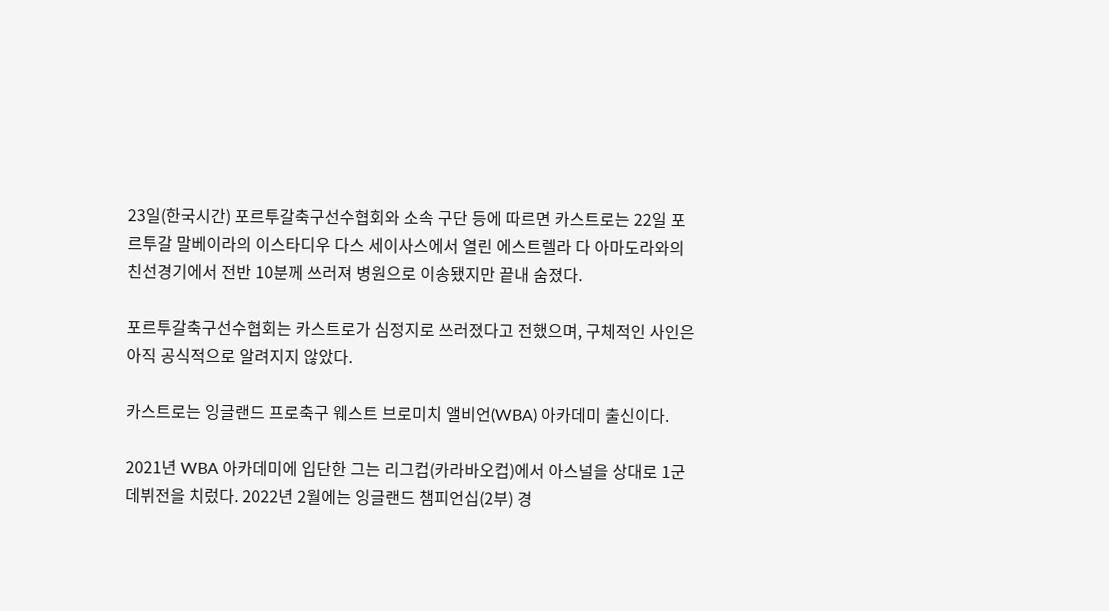23일(한국시간) 포르투갈축구선수협회와 소속 구단 등에 따르면 카스트로는 22일 포르투갈 말베이라의 이스타디우 다스 세이사스에서 열린 에스트렐라 다 아마도라와의 친선경기에서 전반 10분께 쓰러져 병원으로 이송됐지만 끝내 숨졌다.

포르투갈축구선수협회는 카스트로가 심정지로 쓰러졌다고 전했으며, 구체적인 사인은 아직 공식적으로 알려지지 않았다.

카스트로는 잉글랜드 프로축구 웨스트 브로미치 앨비언(WBA) 아카데미 출신이다.

2021년 WBA 아카데미에 입단한 그는 리그컵(카라바오컵)에서 아스널을 상대로 1군 데뷔전을 치렀다. 2022년 2월에는 잉글랜드 챔피언십(2부) 경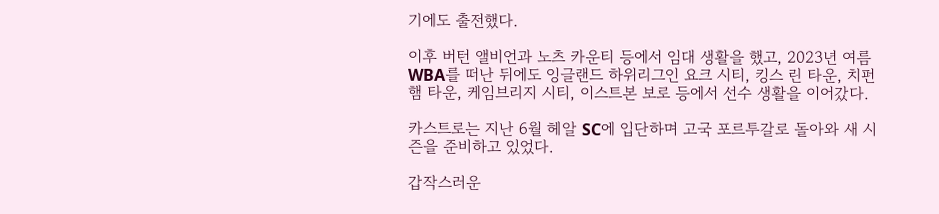기에도 출전했다.

이후 버턴 앨비언과 노츠 카운티 등에서 임대 생활을 했고, 2023년 여름 WBA를 떠난 뒤에도 잉글랜드 하위리그인 요크 시티, 킹스 린 타운, 치펀햄 타운, 케임브리지 시티, 이스트본 보로 등에서 선수 생활을 이어갔다.

카스트로는 지난 6월 헤알 SC에 입단하며 고국 포르투갈로 돌아와 새 시즌을 준비하고 있었다.

갑작스러운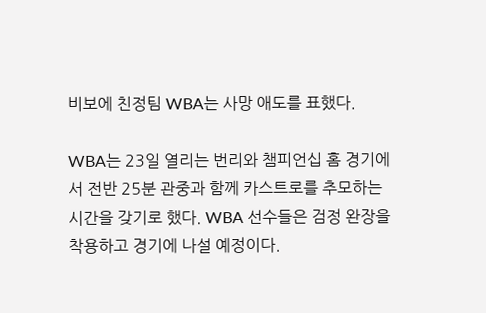비보에 친정팀 WBA는 사망 애도를 표했다.

WBA는 23일 열리는 번리와 챔피언십 홈 경기에서 전반 25분 관중과 함께 카스트로를 추모하는 시간을 갖기로 했다. WBA 선수들은 검정 완장을 착용하고 경기에 나설 예정이다.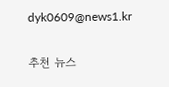dyk0609@news1.kr

추천 뉴스